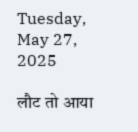Tuesday, May 27, 2025

लौट तो आया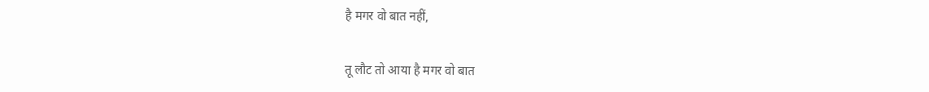है मगर वो बात नहीं,


तू लौट तो आया है मगर वो बात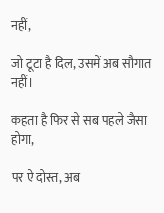नहीं,

जो टूटा है दिल, उसमें अब सौगात नहीं।

कहता है फिर से सब पहले जैसा होगा,

पर ऐ दोस्त, अब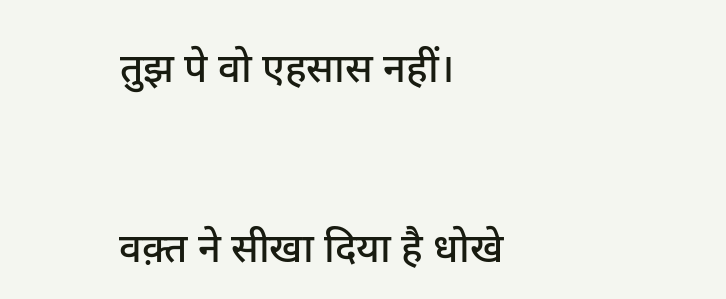तुझ पे वो एहसास नहीं।


वक़्त ने सीखा दिया है धोखे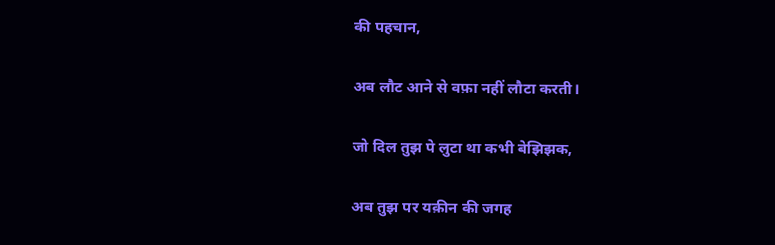की पहचान,

अब लौट आने से वफ़ा नहीं लौटा करती।

जो दिल तुझ पे लुटा था कभी बेझिझक,

अब तुझ पर यक़ीन की जगह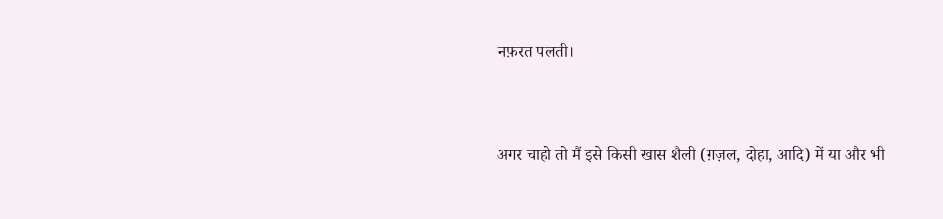नफ़रत पलती।


अगर चाहो तो मैं इसे किसी खास शैली (ग़ज़ल, दोहा, आदि) में या और भी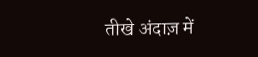तीखे अंदाज़ में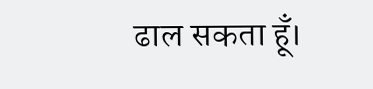ढाल सकता हूँ।